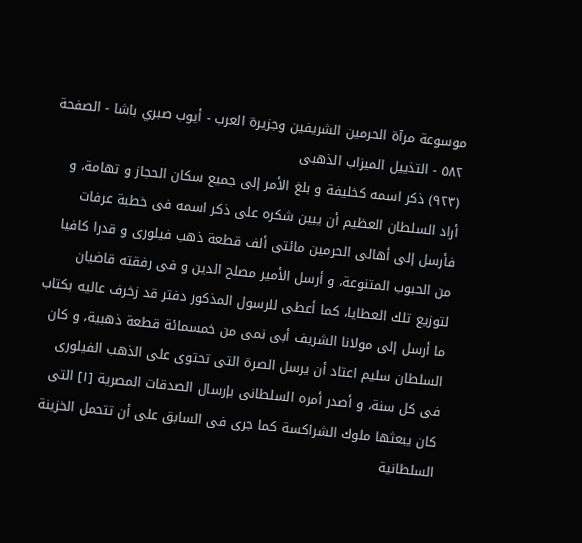موسوعة مرآة الحرمين الشريفين وجزيرة العرب - أيوب صبري باشا - الصفحة ٥٨٢ - التذييل الميزاب الذهبى
(٩٢٣) ذكر اسمه كخليفة و بلغ الأمر إلى جميع سكان الحجاز و تهامة، و أراد السلطان العظيم أن يبين شكره على ذكر اسمه فى خطبة عرفات فأرسل إلى أهالى الحرمين مائتى ألف قطعة ذهب فيلورى و قدرا كافيا من الحبوب المتنوعة، و أرسل الأمير مصلح الدين و فى رفقته قاضيان لتوزيع تلك العطايا، كما أعطى للرسول المذكور دفتر قد زخرف عاليه بكتاب ما أرسل إلى مولانا الشريف أبى نمى من خمسمائة قطعة ذهبية، و كان السلطان سليم اعتاد أن يرسل الصرة التى تحتوى على الذهب الفيلورى فى كل سنة، و أصدر أمره السلطانى بإرسال الصدقات المصرية [١] التى كان يبعثها ملوك الشراكسة كما جرى فى السابق على أن تتحمل الخزينة السلطانية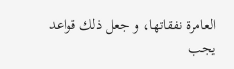العامرة نفقاتها، و جعل ذلك قواعد يجب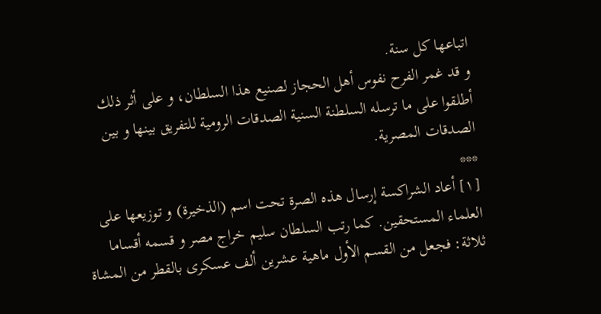اتباعها كل سنة.
و قد غمر الفرح نفوس أهل الحجاز لصنيع هذا السلطان، و على أثر ذلك أطلقوا على ما ترسله السلطنة السنية الصدقات الرومية للتفريق بينها و بين الصدقات المصرية.
***
[١] أعاد الشراكسة إرسال هذه الصرة تحت اسم (الذخيرة) و توزيعها على العلماء المستحقين. كما رتب السلطان سليم خراج مصر و قسمه أقساما ثلاثة: فجعل من القسم الأول ماهية عشرين ألف عسكرى بالقطر من المشاة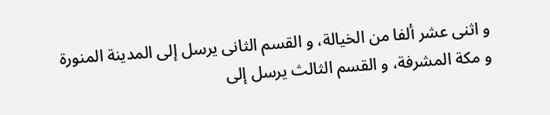و اثنى عشر ألفا من الخيالة، و القسم الثانى يرسل إلى المدينة المنورة و مكة المشرفة، و القسم الثالث يرسل إلى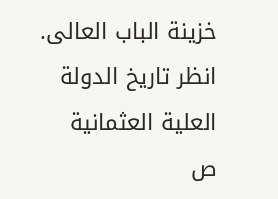خزينة الباب العالى.
انظر تاريخ الدولة العلية العثمانية ص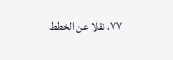٧٧، نقلا عن الخطط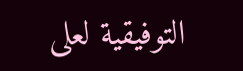التوفيقية لعلى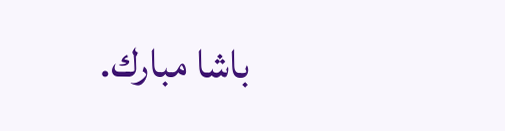باشا مبارك.